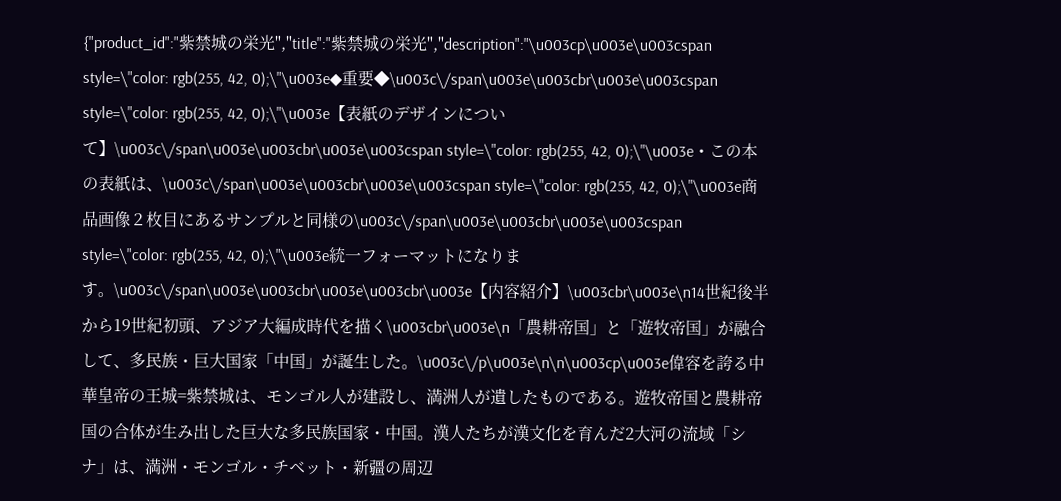{"product_id":"紫禁城の栄光","title":"紫禁城の栄光","description":"\u003cp\u003e\u003cspan style=\"color: rgb(255, 42, 0);\"\u003e◆重要◆\u003c\/span\u003e\u003cbr\u003e\u003cspan style=\"color: rgb(255, 42, 0);\"\u003e【表紙のデザインについて】\u003c\/span\u003e\u003cbr\u003e\u003cspan style=\"color: rgb(255, 42, 0);\"\u003e・この本の表紙は、\u003c\/span\u003e\u003cbr\u003e\u003cspan style=\"color: rgb(255, 42, 0);\"\u003e商品画像２枚目にあるサンプルと同様の\u003c\/span\u003e\u003cbr\u003e\u003cspan style=\"color: rgb(255, 42, 0);\"\u003e統一フォーマットになります。\u003c\/span\u003e\u003cbr\u003e\u003cbr\u003e【内容紹介】\u003cbr\u003e\n14世紀後半から19世紀初頭、アジア大編成時代を描く\u003cbr\u003e\n「農耕帝国」と「遊牧帝国」が融合して、多民族・巨大国家「中国」が誕生した。\u003c\/p\u003e\n\n\u003cp\u003e偉容を誇る中華皇帝の王城=紫禁城は、モンゴル人が建設し、満洲人が遺したものである。遊牧帝国と農耕帝国の合体が生み出した巨大な多民族国家・中国。漢人たちが漢文化を育んだ2大河の流域「シナ」は、満洲・モンゴル・チベット・新疆の周辺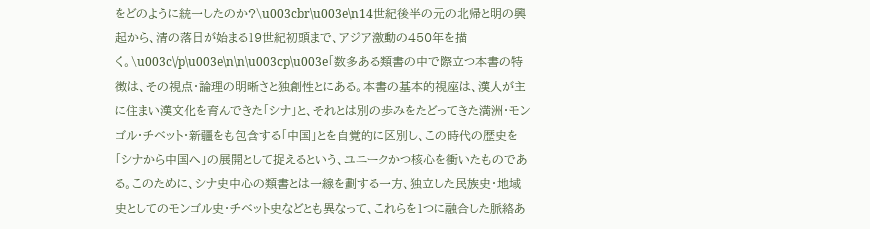をどのように統一したのか?\u003cbr\u003e\n14世紀後半の元の北帰と明の興起から、清の落日が始まる19世紀初頭まで、アジア激動の450年を描く。\u003c\/p\u003e\n\n\u003cp\u003e「数多ある類書の中で際立つ本書の特徴は、その視点・論理の明晰さと独創性とにある。本書の基本的視座は、漢人が主に住まい漢文化を育んできた「シナ」と、それとは別の歩みをたどってきた満洲・モンゴル・チベット・新疆をも包含する「中国」とを自覚的に区別し、この時代の歴史を「シナから中国へ」の展開として捉えるという、ユニークかつ核心を衝いたものである。このために、シナ史中心の類書とは一線を劃する一方、独立した民族史・地域史としてのモンゴル史・チベット史などとも異なって、これらを1つに融合した脈絡あ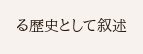る歴史として叙述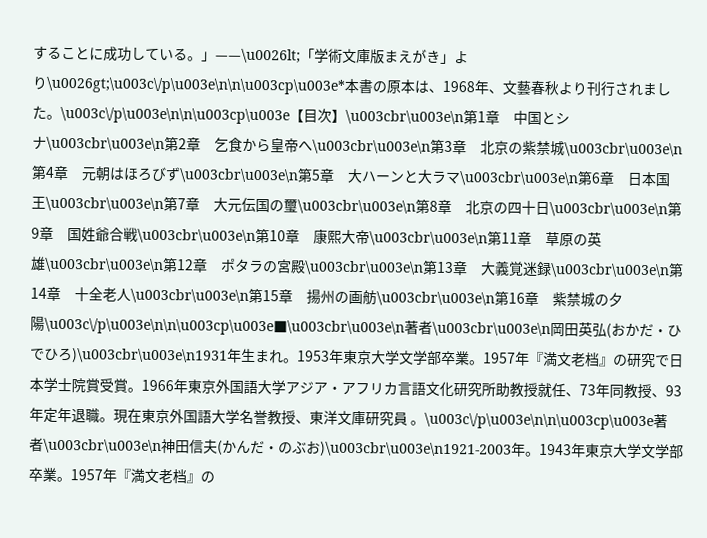することに成功している。」——\u0026lt;「学術文庫版まえがき」より\u0026gt;\u003c\/p\u003e\n\n\u003cp\u003e*本書の原本は、1968年、文藝春秋より刊行されました。\u003c\/p\u003e\n\n\u003cp\u003e【目次】\u003cbr\u003e\n第1章　中国とシナ\u003cbr\u003e\n第2章　乞食から皇帝へ\u003cbr\u003e\n第3章　北京の紫禁城\u003cbr\u003e\n第4章　元朝はほろびず\u003cbr\u003e\n第5章　大ハーンと大ラマ\u003cbr\u003e\n第6章　日本国王\u003cbr\u003e\n第7章　大元伝国の璽\u003cbr\u003e\n第8章　北京の四十日\u003cbr\u003e\n第9章　国姓爺合戦\u003cbr\u003e\n第10章　康熙大帝\u003cbr\u003e\n第11章　草原の英雄\u003cbr\u003e\n第12章　ポタラの宮殿\u003cbr\u003e\n第13章　大義覚迷録\u003cbr\u003e\n第14章　十全老人\u003cbr\u003e\n第15章　揚州の画舫\u003cbr\u003e\n第16章　紫禁城の夕陽\u003c\/p\u003e\n\n\u003cp\u003e■\u003cbr\u003e\n著者\u003cbr\u003e\n岡田英弘(おかだ・ひでひろ)\u003cbr\u003e\n1931年生まれ。1953年東京大学文学部卒業。1957年『満文老档』の研究で日本学士院賞受賞。1966年東京外国語大学アジア・アフリカ言語文化研究所助教授就任、73年同教授、93年定年退職。現在東京外国語大学名誉教授、東洋文庫研究員 。\u003c\/p\u003e\n\n\u003cp\u003e著者\u003cbr\u003e\n神田信夫(かんだ・のぶお)\u003cbr\u003e\n1921‐2003年。1943年東京大学文学部卒業。1957年『満文老档』の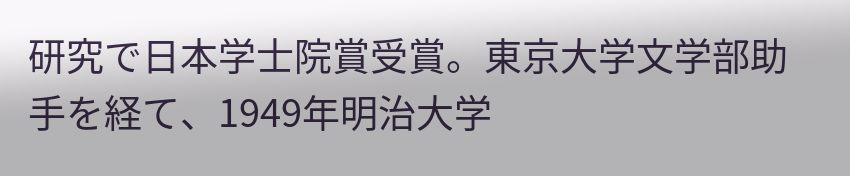研究で日本学士院賞受賞。東京大学文学部助手を経て、1949年明治大学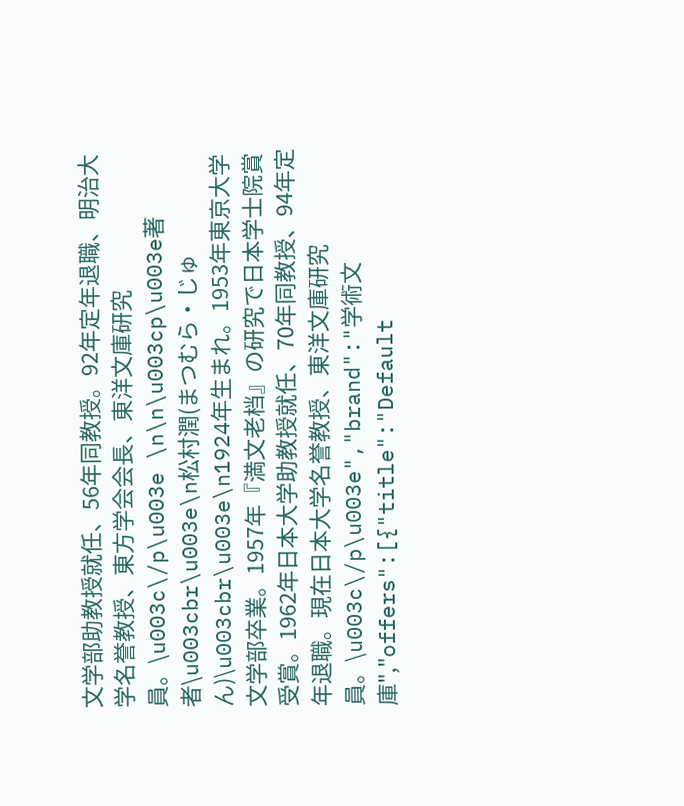文学部助教授就任、56年同教授。92年定年退職、明治大学名誉教授、東方学会会長、東洋文庫研究員。\u003c\/p\u003e \n\n\u003cp\u003e著者\u003cbr\u003e\n松村潤(まつむら・じゅん)\u003cbr\u003e\n1924年生まれ。1953年東京大学文学部卒業。1957年『満文老档』の研究で日本学士院賞受賞。1962年日本大学助教授就任、70年同教授、94年定年退職。現在日本大学名誉教授、東洋文庫研究員。\u003c\/p\u003e","brand":"学術文庫","offers":[{"title":"Default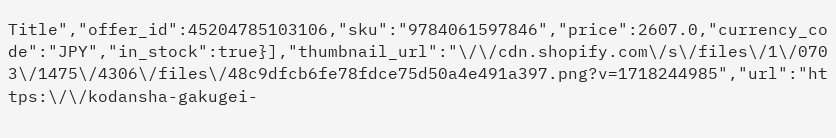Title","offer_id":45204785103106,"sku":"9784061597846","price":2607.0,"currency_code":"JPY","in_stock":true}],"thumbnail_url":"\/\/cdn.shopify.com\/s\/files\/1\/0703\/1475\/4306\/files\/48c9dfcb6fe78fdce75d50a4e491a397.png?v=1718244985","url":"https:\/\/kodansha-gakugei-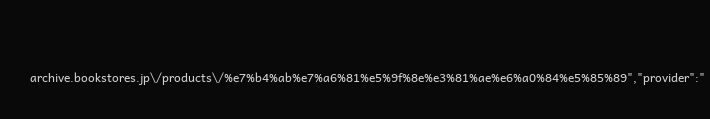archive.bookstores.jp\/products\/%e7%b4%ab%e7%a6%81%e5%9f%8e%e3%81%ae%e6%a0%84%e5%85%89","provider":"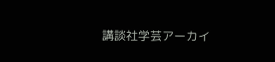講談社学芸アーカイ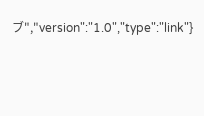ブ","version":"1.0","type":"link"}